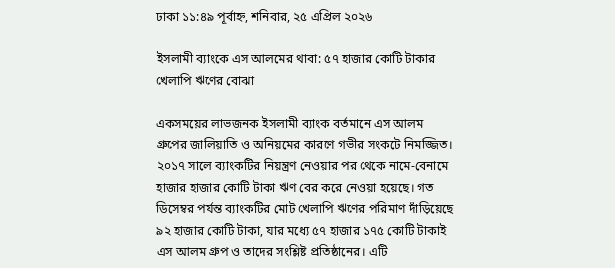ঢাকা ১১:৪৯ পূর্বাহ্ন, শনিবার, ২৫ এপ্রিল ২০২৬

ইসলামী ব্যাংকে এস আলমের থাবা: ৫৭ হাজার কোটি টাকার খেলাপি ঋণের বোঝা

একসময়ের লাভজনক ইসলামী ব্যাংক বর্তমানে এস আলম গ্রুপের জালিয়াতি ও অনিয়মের কারণে গভীর সংকটে নিমজ্জিত। ২০১৭ সালে ব্যাংকটির নিয়ন্ত্রণ নেওয়ার পর থেকে নামে-বেনামে হাজার হাজার কোটি টাকা ঋণ বের করে নেওয়া হয়েছে। গত ডিসেম্বর পর্যন্ত ব্যাংকটির মোট খেলাপি ঋণের পরিমাণ দাঁড়িয়েছে ৯২ হাজার কোটি টাকা, যার মধ্যে ৫৭ হাজার ১৭৫ কোটি টাকাই এস আলম গ্রুপ ও তাদের সংশ্লিষ্ট প্রতিষ্ঠানের। এটি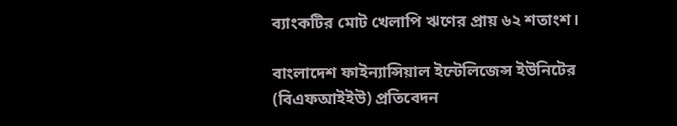ব্যাংকটির মোট খেলাপি ঋণের প্রায় ৬২ শতাংশ।

বাংলাদেশ ফাইন্যান্সিয়াল ইন্টেলিজেন্স ইউনিটের (বিএফআইইউ) প্রতিবেদন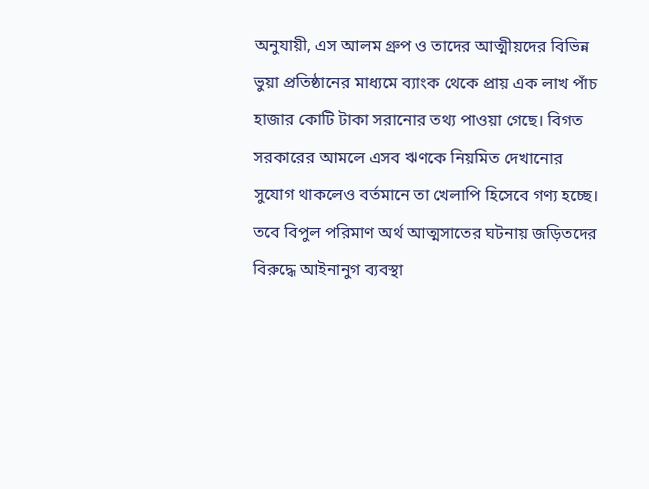অনুযায়ী, এস আলম গ্রুপ ও তাদের আত্মীয়দের বিভিন্ন ভুয়া প্রতিষ্ঠানের মাধ্যমে ব্যাংক থেকে প্রায় এক লাখ পাঁচ হাজার কোটি টাকা সরানোর তথ্য পাওয়া গেছে। বিগত সরকারের আমলে এসব ঋণকে নিয়মিত দেখানোর সুযোগ থাকলেও বর্তমানে তা খেলাপি হিসেবে গণ্য হচ্ছে। তবে বিপুল পরিমাণ অর্থ আত্মসাতের ঘটনায় জড়িতদের বিরুদ্ধে আইনানুগ ব্যবস্থা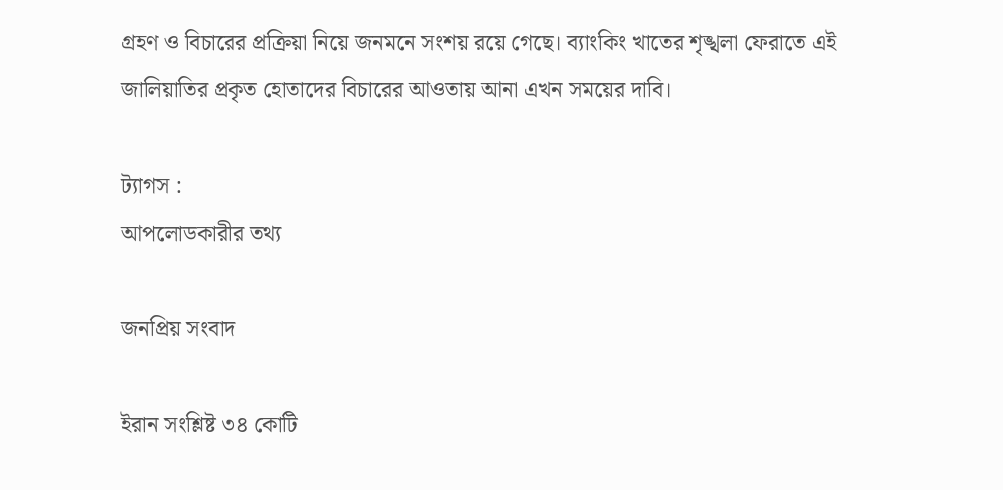গ্রহণ ও বিচারের প্রক্রিয়া নিয়ে জনমনে সংশয় রয়ে গেছে। ব্যাংকিং খাতের শৃঙ্খলা ফেরাতে এই জালিয়াতির প্রকৃত হোতাদের বিচারের আওতায় আনা এখন সময়ের দাবি।

ট্যাগস :
আপলোডকারীর তথ্য

জনপ্রিয় সংবাদ

ইরান সংশ্লিষ্ট ৩৪ কোটি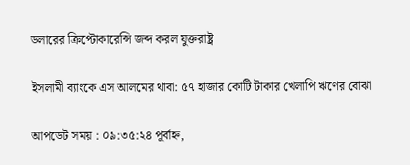ডলারের ক্রিপ্টোকারেন্সি জব্দ করল যুক্তরাষ্ট্র

ইসলামী ব্যাংকে এস আলমের থাবা: ৫৭ হাজার কোটি টাকার খেলাপি ঋণের বোঝা

আপডেট সময় : ০৯:৩৫:২৪ পূর্বাহ্ন,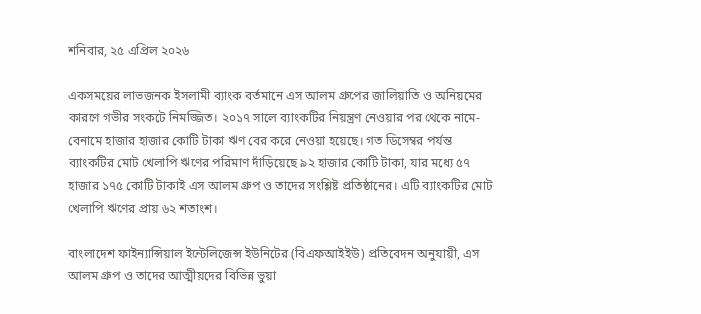শনিবার, ২৫ এপ্রিল ২০২৬

একসময়ের লাভজনক ইসলামী ব্যাংক বর্তমানে এস আলম গ্রুপের জালিয়াতি ও অনিয়মের কারণে গভীর সংকটে নিমজ্জিত। ২০১৭ সালে ব্যাংকটির নিয়ন্ত্রণ নেওয়ার পর থেকে নামে-বেনামে হাজার হাজার কোটি টাকা ঋণ বের করে নেওয়া হয়েছে। গত ডিসেম্বর পর্যন্ত ব্যাংকটির মোট খেলাপি ঋণের পরিমাণ দাঁড়িয়েছে ৯২ হাজার কোটি টাকা, যার মধ্যে ৫৭ হাজার ১৭৫ কোটি টাকাই এস আলম গ্রুপ ও তাদের সংশ্লিষ্ট প্রতিষ্ঠানের। এটি ব্যাংকটির মোট খেলাপি ঋণের প্রায় ৬২ শতাংশ।

বাংলাদেশ ফাইন্যান্সিয়াল ইন্টেলিজেন্স ইউনিটের (বিএফআইইউ) প্রতিবেদন অনুযায়ী, এস আলম গ্রুপ ও তাদের আত্মীয়দের বিভিন্ন ভুয়া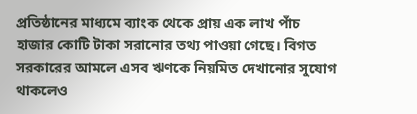প্রতিষ্ঠানের মাধ্যমে ব্যাংক থেকে প্রায় এক লাখ পাঁচ হাজার কোটি টাকা সরানোর তথ্য পাওয়া গেছে। বিগত সরকারের আমলে এসব ঋণকে নিয়মিত দেখানোর সুযোগ থাকলেও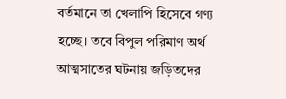বর্তমানে তা খেলাপি হিসেবে গণ্য হচ্ছে। তবে বিপুল পরিমাণ অর্থ আত্মসাতের ঘটনায় জড়িতদের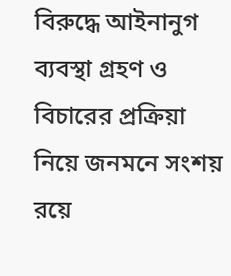বিরুদ্ধে আইনানুগ ব্যবস্থা গ্রহণ ও বিচারের প্রক্রিয়া নিয়ে জনমনে সংশয় রয়ে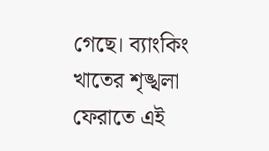গেছে। ব্যাংকিং খাতের শৃঙ্খলা ফেরাতে এই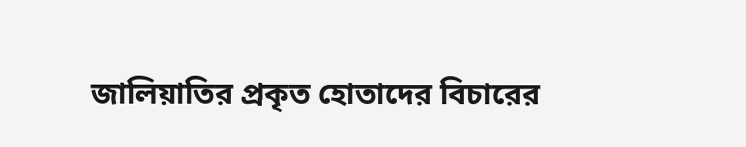জালিয়াতির প্রকৃত হোতাদের বিচারের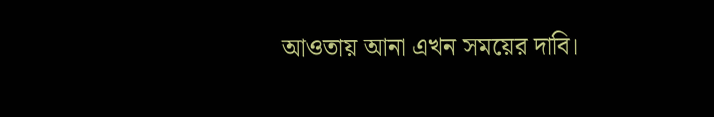আওতায় আনা এখন সময়ের দাবি।